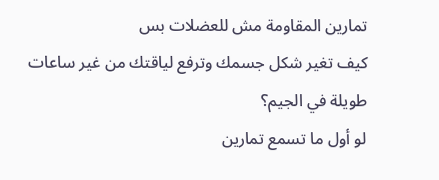تمارين المقاومة مش للعضلات بس
كيف تغير شكل جسمك وترفع لياقتك من غير ساعات طويلة في الجيم؟
لو أول ما تسمع تمارين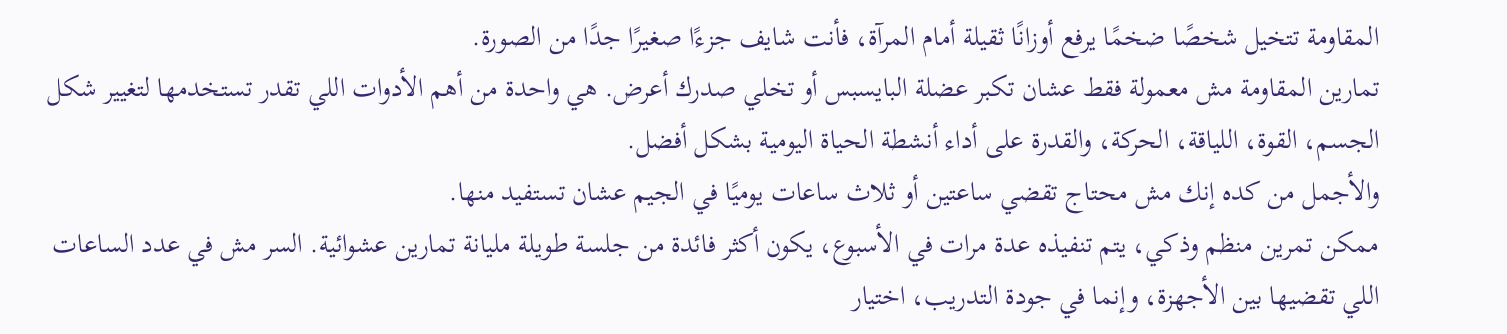المقاومة تتخيل شخصًا ضخمًا يرفع أوزانًا ثقيلة أمام المرآة، فأنت شايف جزءًا صغيرًا جدًا من الصورة.
تمارين المقاومة مش معمولة فقط عشان تكبر عضلة البايسبس أو تخلي صدرك أعرض. هي واحدة من أهم الأدوات اللي تقدر تستخدمها لتغيير شكل الجسم، القوة، اللياقة، الحركة، والقدرة على أداء أنشطة الحياة اليومية بشكل أفضل.
والأجمل من كده إنك مش محتاج تقضي ساعتين أو ثلاث ساعات يوميًا في الجيم عشان تستفيد منها.
ممكن تمرين منظم وذكي، يتم تنفيذه عدة مرات في الأسبوع، يكون أكثر فائدة من جلسة طويلة مليانة تمارين عشوائية. السر مش في عدد الساعات اللي تقضيها بين الأجهزة، وإنما في جودة التدريب، اختيار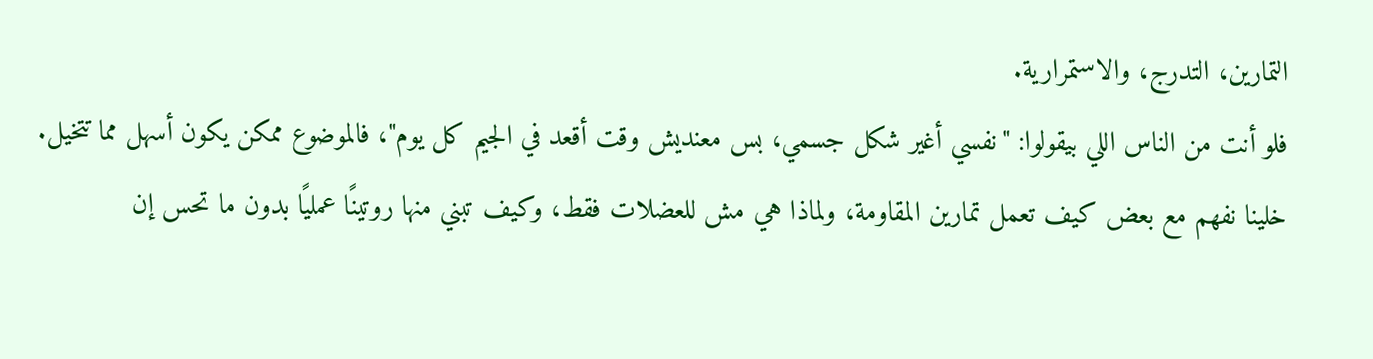التمارين، التدرج، والاستمرارية.
فلو أنت من الناس اللي بيقولوا: "نفسي أغير شكل جسمي، بس معنديش وقت أقعد في الجيم كل يوم"، فالموضوع ممكن يكون أسهل مما تتخيل.
خلينا نفهم مع بعض كيف تعمل تمارين المقاومة، ولماذا هي مش للعضلات فقط، وكيف تبني منها روتينًا عمليًا بدون ما تحس إن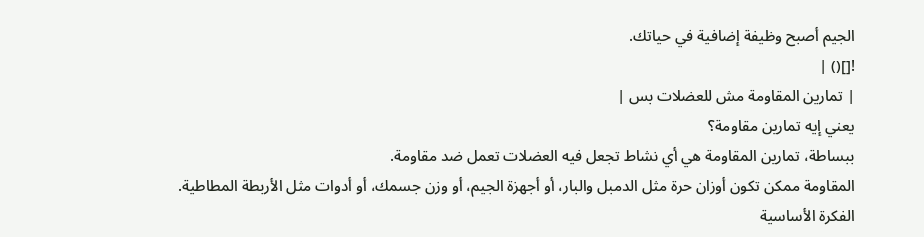الجيم أصبح وظيفة إضافية في حياتك.
![]() |
| تمارين المقاومة مش للعضلات بس |
يعني إيه تمارين مقاومة؟
ببساطة، تمارين المقاومة هي أي نشاط تجعل فيه العضلات تعمل ضد مقاومة.
المقاومة ممكن تكون أوزان حرة مثل الدمبل والبار، أو أجهزة الجيم، أو وزن جسمك، أو أدوات مثل الأربطة المطاطية.
الفكرة الأساسية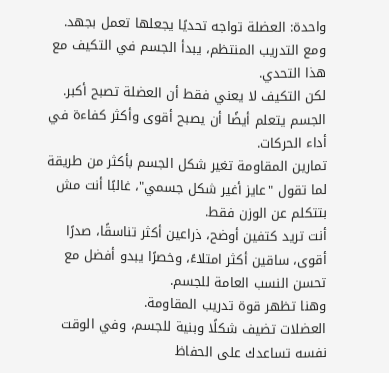واحدة: العضلة تواجه تحديًا يجعلها تعمل بجهد.
ومع التدريب المنتظم، يبدأ الجسم في التكيف مع هذا التحدي.
لكن التكيف لا يعني فقط أن العضلة تصبح أكبر.
الجسم يتعلم أيضًا أن يصبح أقوى وأكثر كفاءة في أداء الحركات.
تمارين المقاومة تغير شكل الجسم بأكثر من طريقة
لما تقول "عايز أغير شكل جسمي"، غالبًا أنت مش بتتكلم عن الوزن فقط.
أنت تريد كتفين أوضح، ذراعين أكثر تناسقًا، صدرًا أقوى، ساقين أكثر امتلاءً، وخصرًا يبدو أفضل مع تحسن النسب العامة للجسم.
وهنا تظهر قوة تدريب المقاومة.
العضلات تضيف شكلًا وبنية للجسم، وفي الوقت نفسه تساعدك على الحفاظ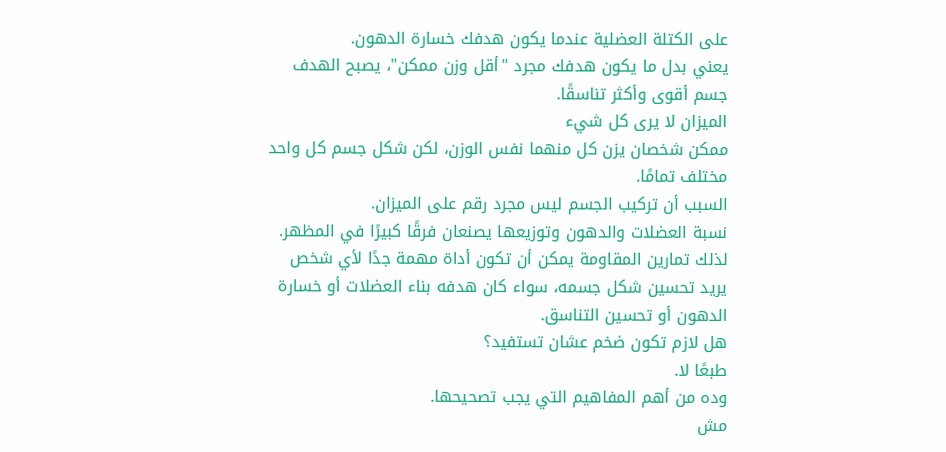على الكتلة العضلية عندما يكون هدفك خسارة الدهون.
يعني بدل ما يكون هدفك مجرد "أقل وزن ممكن"، يصبح الهدف جسم أقوى وأكثر تناسقًا.
الميزان لا يرى كل شيء
ممكن شخصان يزن كل منهما نفس الوزن، لكن شكل جسم كل واحد مختلف تمامًا.
السبب أن تركيب الجسم ليس مجرد رقم على الميزان.
نسبة العضلات والدهون وتوزيعها يصنعان فرقًا كبيرًا في المظهر.
لذلك تمارين المقاومة يمكن أن تكون أداة مهمة جدًا لأي شخص يريد تحسين شكل جسمه، سواء كان هدفه بناء العضلات أو خسارة الدهون أو تحسين التناسق.
هل لازم تكون ضخم عشان تستفيد؟
طبعًا لا.
وده من أهم المفاهيم التي يجب تصحيحها.
مش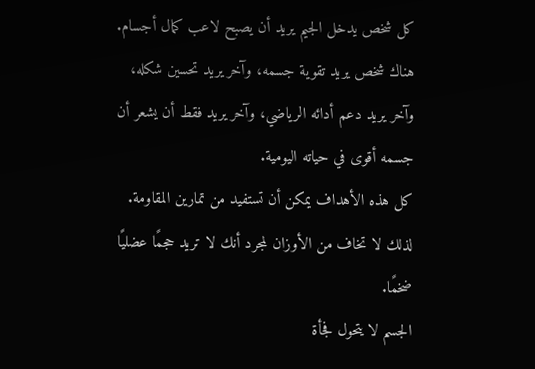كل شخص يدخل الجيم يريد أن يصبح لاعب كمال أجسام.
هناك شخص يريد تقوية جسمه، وآخر يريد تحسين شكله، وآخر يريد دعم أدائه الرياضي، وآخر يريد فقط أن يشعر أن جسمه أقوى في حياته اليومية.
كل هذه الأهداف يمكن أن تستفيد من تمارين المقاومة.
لذلك لا تخاف من الأوزان لمجرد أنك لا تريد حجمًا عضليًا ضخمًا.
الجسم لا يتحول فجأة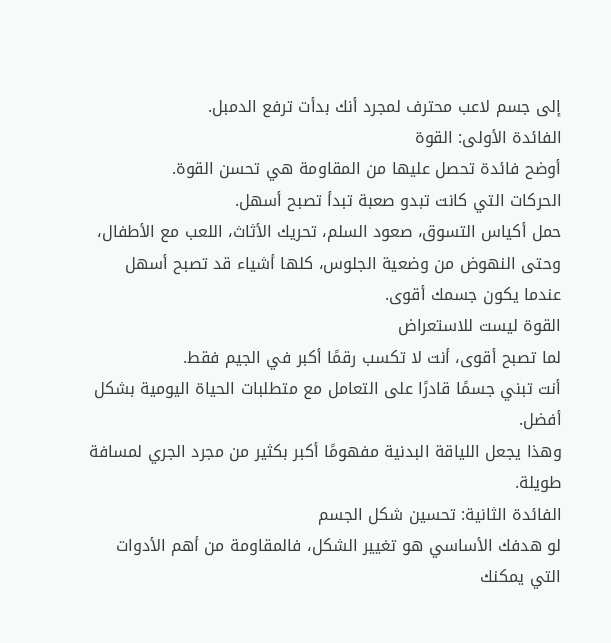إلى جسم لاعب محترف لمجرد أنك بدأت ترفع الدمبل.
الفائدة الأولى: القوة
أوضح فائدة تحصل عليها من المقاومة هي تحسن القوة.
الحركات التي كانت تبدو صعبة تبدأ تصبح أسهل.
حمل أكياس التسوق، صعود السلم، تحريك الأثاث، اللعب مع الأطفال، وحتى النهوض من وضعية الجلوس، كلها أشياء قد تصبح أسهل عندما يكون جسمك أقوى.
القوة ليست للاستعراض
لما تصبح أقوى، أنت لا تكسب رقمًا أكبر في الجيم فقط.
أنت تبني جسمًا قادرًا على التعامل مع متطلبات الحياة اليومية بشكل أفضل.
وهذا يجعل اللياقة البدنية مفهومًا أكبر بكثير من مجرد الجري لمسافة طويلة.
الفائدة الثانية: تحسين شكل الجسم
لو هدفك الأساسي هو تغيير الشكل، فالمقاومة من أهم الأدوات التي يمكنك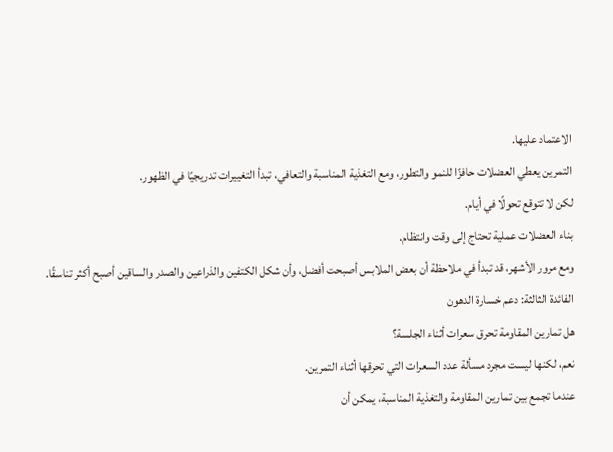الاعتماد عليها.
التمرين يعطي العضلات حافزًا للنمو والتطور، ومع التغذية المناسبة والتعافي، تبدأ التغييرات تدريجيًا في الظهور.
لكن لا تتوقع تحولًا في أيام.
بناء العضلات عملية تحتاج إلى وقت وانتظام.
ومع مرور الأشهر، قد تبدأ في ملاحظة أن بعض الملابس أصبحت أفضل، وأن شكل الكتفين والذراعين والصدر والساقين أصبح أكثر تناسقًا.
الفائدة الثالثة: دعم خسارة الدهون
هل تمارين المقاومة تحرق سعرات أثناء الجلسة؟
نعم، لكنها ليست مجرد مسألة عدد السعرات التي تحرقها أثناء التمرين.
عندما تجمع بين تمارين المقاومة والتغذية المناسبة، يمكن أن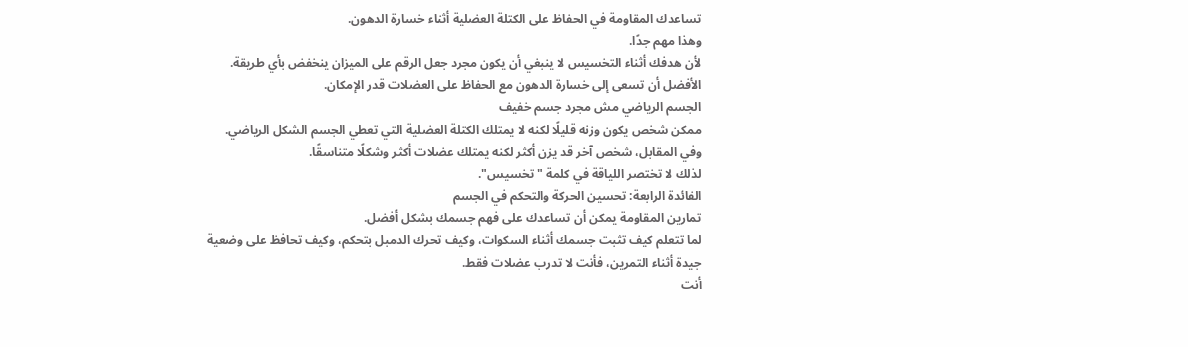تساعدك المقاومة في الحفاظ على الكتلة العضلية أثناء خسارة الدهون.
وهذا مهم جدًا.
لأن هدفك أثناء التخسيس لا ينبغي أن يكون مجرد جعل الرقم على الميزان ينخفض بأي طريقة.
الأفضل أن تسعى إلى خسارة الدهون مع الحفاظ على العضلات قدر الإمكان.
الجسم الرياضي مش مجرد جسم خفيف
ممكن شخص يكون وزنه قليلًا لكنه لا يمتلك الكتلة العضلية التي تعطي الجسم الشكل الرياضي.
وفي المقابل، شخص آخر قد يزن أكثر لكنه يمتلك عضلات أكثر وشكلًا متناسقًا.
لذلك لا تختصر اللياقة في كلمة "تخسيس".
الفائدة الرابعة: تحسين الحركة والتحكم في الجسم
تمارين المقاومة يمكن أن تساعدك على فهم جسمك بشكل أفضل.
لما تتعلم كيف تثبت جسمك أثناء السكوات، وكيف تحرك الدمبل بتحكم، وكيف تحافظ على وضعية جيدة أثناء التمرين، فأنت لا تدرب عضلات فقط.
أنت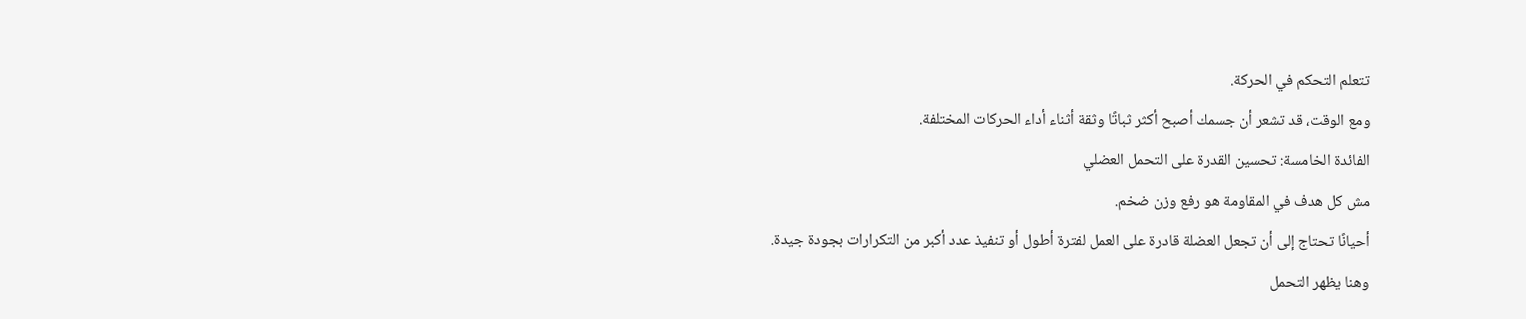تتعلم التحكم في الحركة.
ومع الوقت، قد تشعر أن جسمك أصبح أكثر ثباتًا وثقة أثناء أداء الحركات المختلفة.
الفائدة الخامسة: تحسين القدرة على التحمل العضلي
مش كل هدف في المقاومة هو رفع وزن ضخم.
أحيانًا تحتاج إلى أن تجعل العضلة قادرة على العمل لفترة أطول أو تنفيذ عدد أكبر من التكرارات بجودة جيدة.
وهنا يظهر التحمل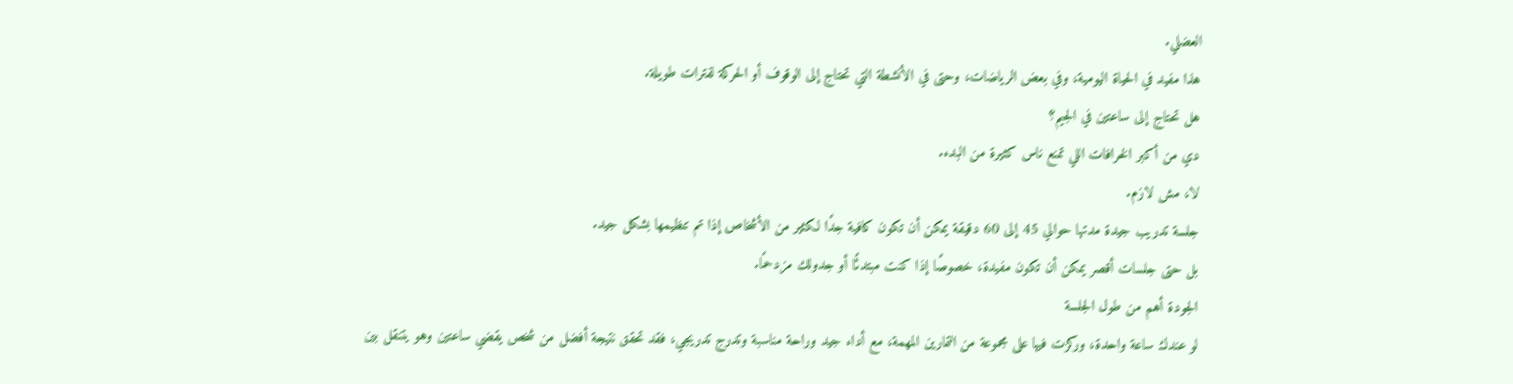العضلي.
هذا مفيد في الحياة اليومية، وفي بعض الرياضات، وحتى في الأنشطة التي تحتاج إلى الوقوف أو الحركة لفترات طويلة.
هل تحتاج إلى ساعتين في الجيم؟
دي من أكبر الخرافات اللي تمنع ناس كثيرة من البدء.
لا، مش لازم.
جلسة تدريب جيدة مدتها حوالي 45 إلى 60 دقيقة يمكن أن تكون كافية جدًا لكثير من الأشخاص إذا تم تنظيمها بشكل جيد.
بل حتى جلسات أقصر يمكن أن تكون مفيدة، خصوصًا إذا كنت مبتدئًا أو جدولك مزدحمًا.
الجودة أهم من طول الجلسة
لو عندك ساعة واحدة، وركزت فيها على مجموعة من التمارين المهمة، مع أداء جيد وراحة مناسبة وتدرج تدريجي، فقد تحقق نتيجة أفضل من شخص يقضي ساعتين وهو يتنقل بين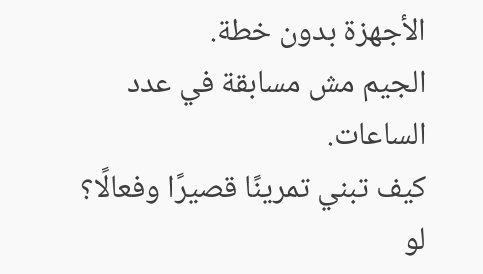الأجهزة بدون خطة.
الجيم مش مسابقة في عدد الساعات.
كيف تبني تمرينًا قصيرًا وفعالًا؟
لو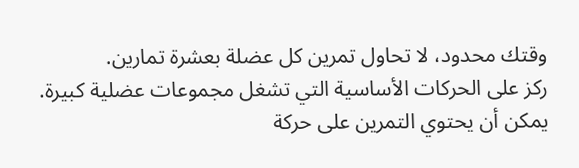وقتك محدود، لا تحاول تمرين كل عضلة بعشرة تمارين.
ركز على الحركات الأساسية التي تشغل مجموعات عضلية كبيرة.
يمكن أن يحتوي التمرين على حركة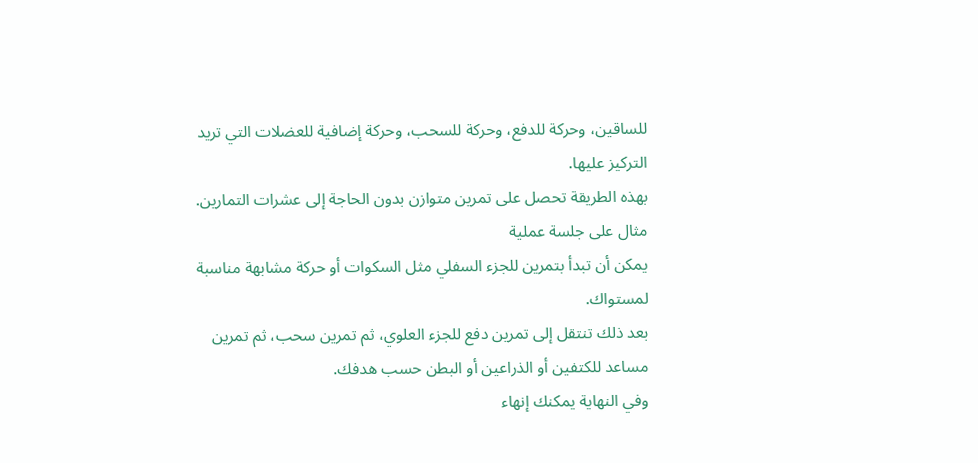للساقين، وحركة للدفع، وحركة للسحب، وحركة إضافية للعضلات التي تريد التركيز عليها.
بهذه الطريقة تحصل على تمرين متوازن بدون الحاجة إلى عشرات التمارين.
مثال على جلسة عملية
يمكن أن تبدأ بتمرين للجزء السفلي مثل السكوات أو حركة مشابهة مناسبة لمستواك.
بعد ذلك تنتقل إلى تمرين دفع للجزء العلوي، ثم تمرين سحب، ثم تمرين مساعد للكتفين أو الذراعين أو البطن حسب هدفك.
وفي النهاية يمكنك إنهاء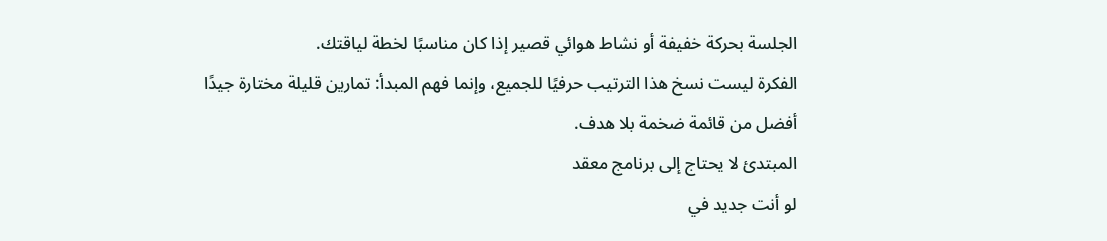الجلسة بحركة خفيفة أو نشاط هوائي قصير إذا كان مناسبًا لخطة لياقتك.
الفكرة ليست نسخ هذا الترتيب حرفيًا للجميع، وإنما فهم المبدأ: تمارين قليلة مختارة جيدًا أفضل من قائمة ضخمة بلا هدف.
المبتدئ لا يحتاج إلى برنامج معقد
لو أنت جديد في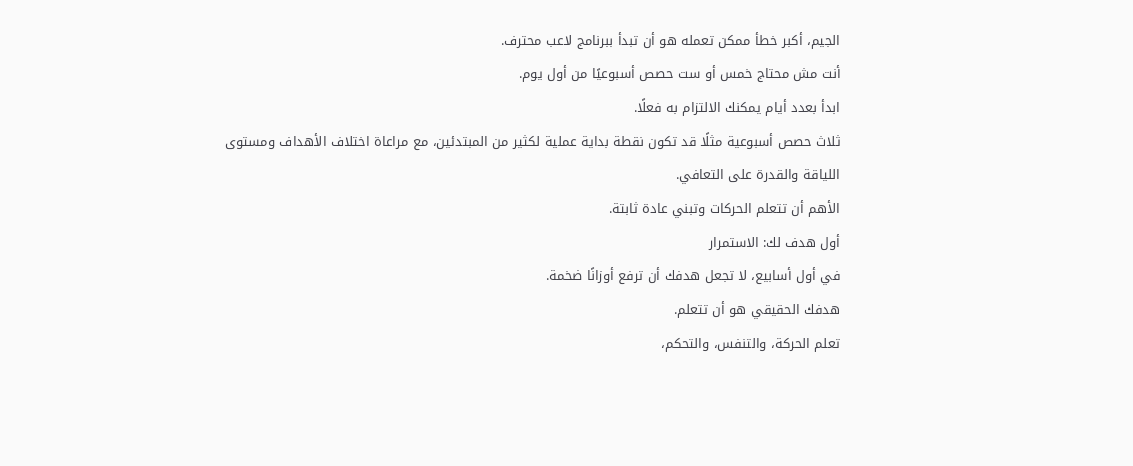الجيم، أكبر خطأ ممكن تعمله هو أن تبدأ ببرنامج لاعب محترف.
أنت مش محتاج خمس أو ست حصص أسبوعيًا من أول يوم.
ابدأ بعدد أيام يمكنك الالتزام به فعلًا.
ثلاث حصص أسبوعية مثلًا قد تكون نقطة بداية عملية لكثير من المبتدئين، مع مراعاة اختلاف الأهداف ومستوى اللياقة والقدرة على التعافي.
الأهم أن تتعلم الحركات وتبني عادة ثابتة.
أول هدف لك: الاستمرار
في أول أسابيع، لا تجعل هدفك أن ترفع أوزانًا ضخمة.
هدفك الحقيقي هو أن تتعلم.
تعلم الحركة، والتنفس، والتحكم،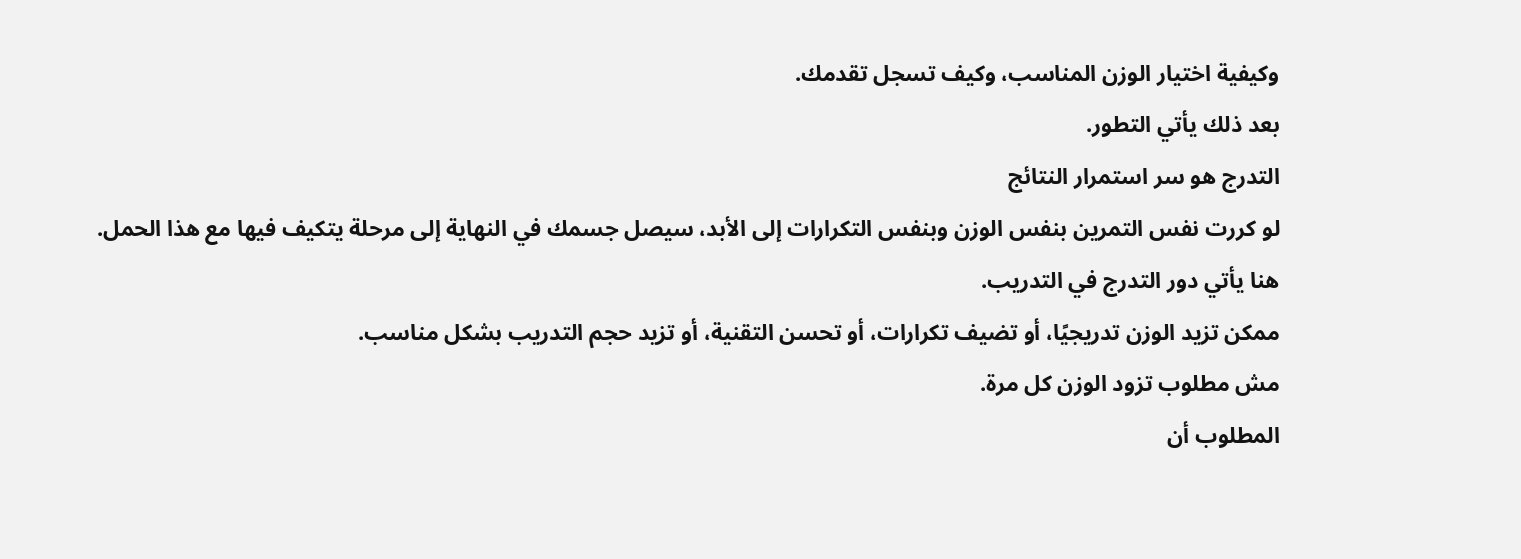وكيفية اختيار الوزن المناسب، وكيف تسجل تقدمك.
بعد ذلك يأتي التطور.
التدرج هو سر استمرار النتائج
لو كررت نفس التمرين بنفس الوزن وبنفس التكرارات إلى الأبد، سيصل جسمك في النهاية إلى مرحلة يتكيف فيها مع هذا الحمل.
هنا يأتي دور التدرج في التدريب.
ممكن تزيد الوزن تدريجيًا، أو تضيف تكرارات، أو تحسن التقنية، أو تزيد حجم التدريب بشكل مناسب.
مش مطلوب تزود الوزن كل مرة.
المطلوب أن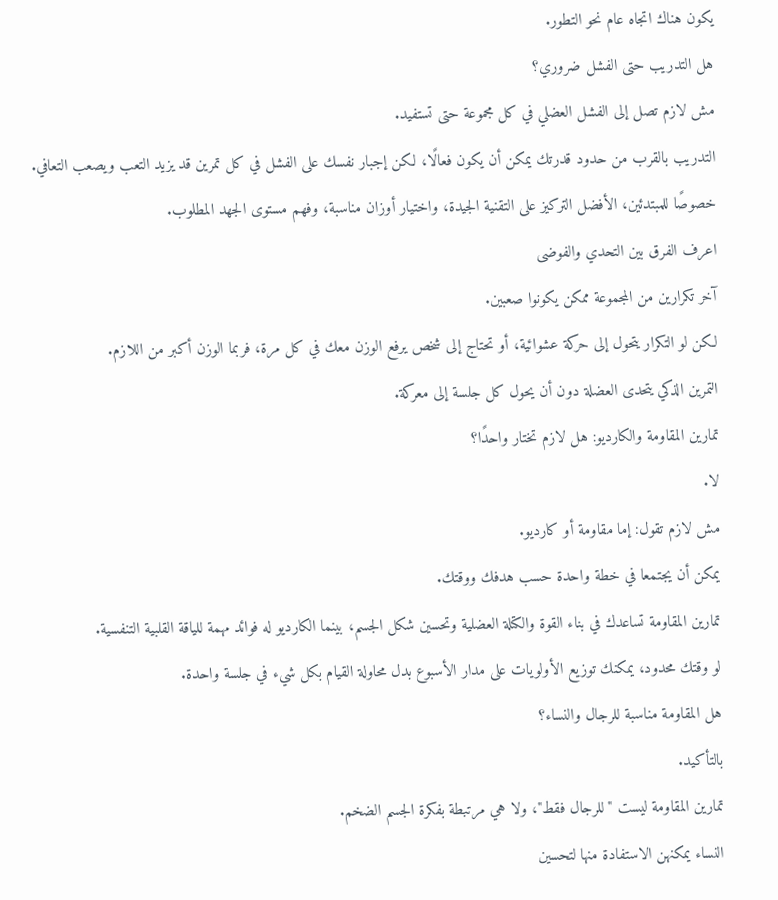يكون هناك اتجاه عام نحو التطور.
هل التدريب حتى الفشل ضروري؟
مش لازم تصل إلى الفشل العضلي في كل مجموعة حتى تستفيد.
التدريب بالقرب من حدود قدرتك يمكن أن يكون فعالًا، لكن إجبار نفسك على الفشل في كل تمرين قد يزيد التعب ويصعب التعافي.
خصوصًا للمبتدئين، الأفضل التركيز على التقنية الجيدة، واختيار أوزان مناسبة، وفهم مستوى الجهد المطلوب.
اعرف الفرق بين التحدي والفوضى
آخر تكرارين من المجموعة ممكن يكونوا صعبين.
لكن لو التكرار يتحول إلى حركة عشوائية، أو تحتاج إلى شخص يرفع الوزن معك في كل مرة، فربما الوزن أكبر من اللازم.
التمرين الذكي يتحدى العضلة دون أن يحول كل جلسة إلى معركة.
تمارين المقاومة والكارديو: هل لازم تختار واحدًا؟
لا.
مش لازم تقول: إما مقاومة أو كارديو.
يمكن أن يجتمعا في خطة واحدة حسب هدفك ووقتك.
تمارين المقاومة تساعدك في بناء القوة والكتلة العضلية وتحسين شكل الجسم، بينما الكارديو له فوائد مهمة للياقة القلبية التنفسية.
لو وقتك محدود، يمكنك توزيع الأولويات على مدار الأسبوع بدل محاولة القيام بكل شيء في جلسة واحدة.
هل المقاومة مناسبة للرجال والنساء؟
بالتأكيد.
تمارين المقاومة ليست "للرجال فقط"، ولا هي مرتبطة بفكرة الجسم الضخم.
النساء يمكنهن الاستفادة منها لتحسين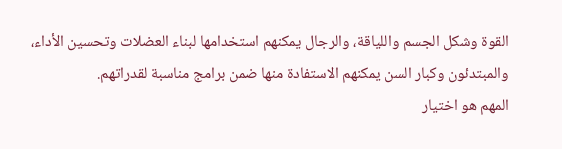القوة وشكل الجسم واللياقة، والرجال يمكنهم استخدامها لبناء العضلات وتحسين الأداء، والمبتدئون وكبار السن يمكنهم الاستفادة منها ضمن برامج مناسبة لقدراتهم.
المهم هو اختيار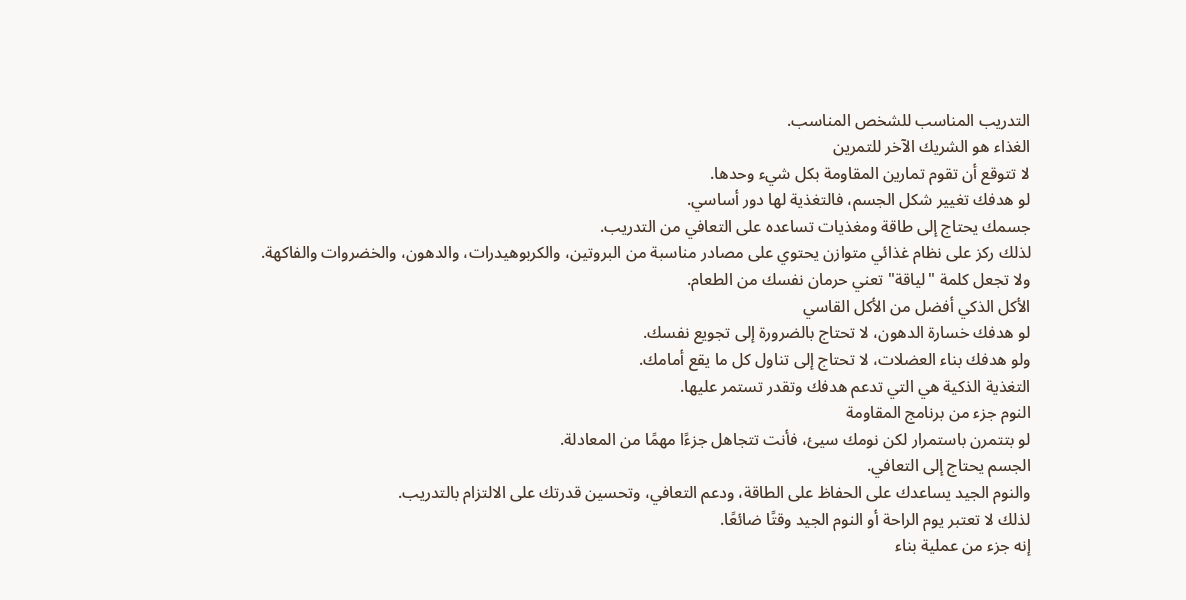التدريب المناسب للشخص المناسب.
الغذاء هو الشريك الآخر للتمرين
لا تتوقع أن تقوم تمارين المقاومة بكل شيء وحدها.
لو هدفك تغيير شكل الجسم، فالتغذية لها دور أساسي.
جسمك يحتاج إلى طاقة ومغذيات تساعده على التعافي من التدريب.
لذلك ركز على نظام غذائي متوازن يحتوي على مصادر مناسبة من البروتين، والكربوهيدرات، والدهون، والخضروات والفاكهة.
ولا تجعل كلمة "لياقة" تعني حرمان نفسك من الطعام.
الأكل الذكي أفضل من الأكل القاسي
لو هدفك خسارة الدهون، لا تحتاج بالضرورة إلى تجويع نفسك.
ولو هدفك بناء العضلات، لا تحتاج إلى تناول كل ما يقع أمامك.
التغذية الذكية هي التي تدعم هدفك وتقدر تستمر عليها.
النوم جزء من برنامج المقاومة
لو بتتمرن باستمرار لكن نومك سيئ، فأنت تتجاهل جزءًا مهمًا من المعادلة.
الجسم يحتاج إلى التعافي.
والنوم الجيد يساعدك على الحفاظ على الطاقة، ودعم التعافي، وتحسين قدرتك على الالتزام بالتدريب.
لذلك لا تعتبر يوم الراحة أو النوم الجيد وقتًا ضائعًا.
إنه جزء من عملية بناء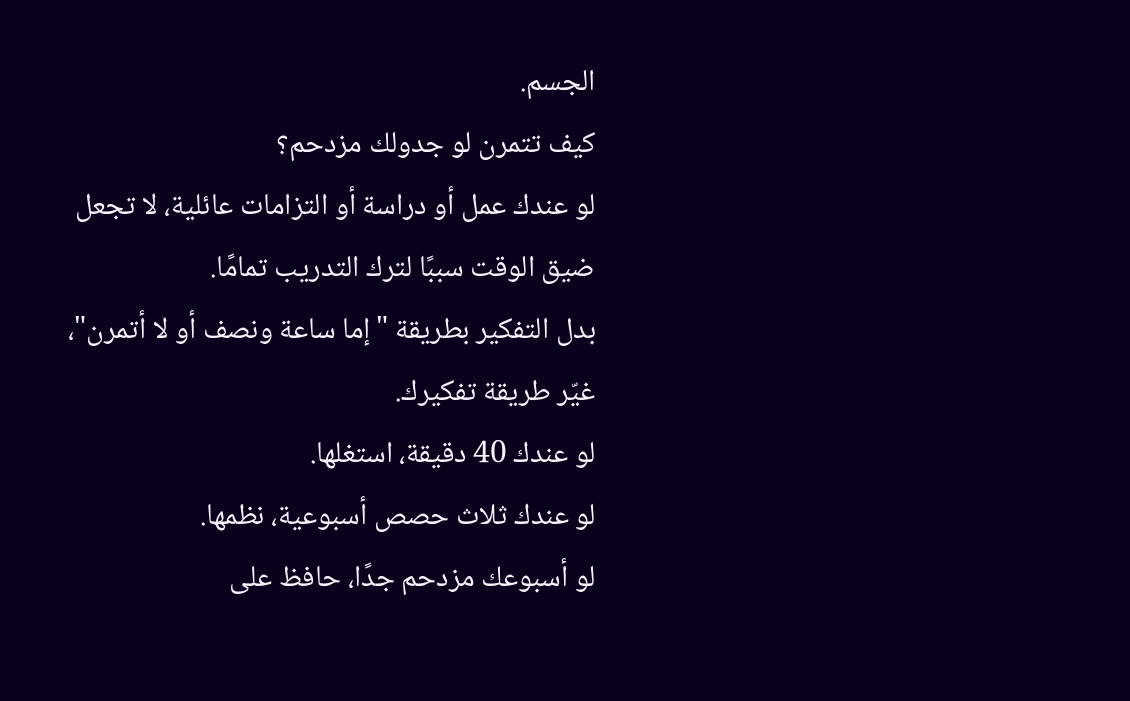الجسم.
كيف تتمرن لو جدولك مزدحم؟
لو عندك عمل أو دراسة أو التزامات عائلية، لا تجعل ضيق الوقت سببًا لترك التدريب تمامًا.
بدل التفكير بطريقة "إما ساعة ونصف أو لا أتمرن"، غيّر طريقة تفكيرك.
لو عندك 40 دقيقة، استغلها.
لو عندك ثلاث حصص أسبوعية، نظمها.
لو أسبوعك مزدحم جدًا، حافظ على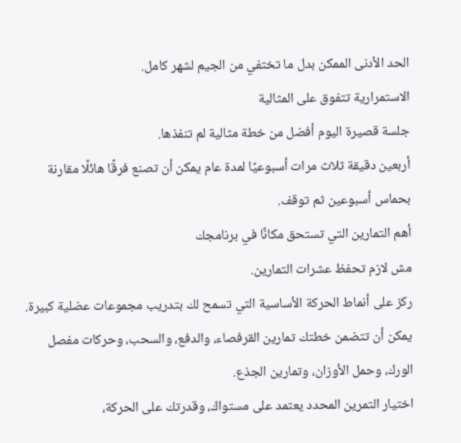الحد الأدنى الممكن بدل ما تختفي من الجيم لشهر كامل.
الاستمرارية تتفوق على المثالية
جلسة قصيرة اليوم أفضل من خطة مثالية لم تنفذها.
أربعين دقيقة ثلاث مرات أسبوعيًا لمدة عام يمكن أن تصنع فرقًا هائلًا مقارنة بحماس أسبوعين ثم توقف.
أهم التمارين التي تستحق مكانًا في برنامجك
مش لازم تحفظ عشرات التمارين.
ركز على أنماط الحركة الأساسية التي تسمح لك بتدريب مجموعات عضلية كبيرة.
يمكن أن تتضمن خطتك تمارين القرفصاء، والدفع، والسحب، وحركات مفصل الورك، وحمل الأوزان، وتمارين الجذع.
اختيار التمرين المحدد يعتمد على مستواك، وقدرتك على الحركة،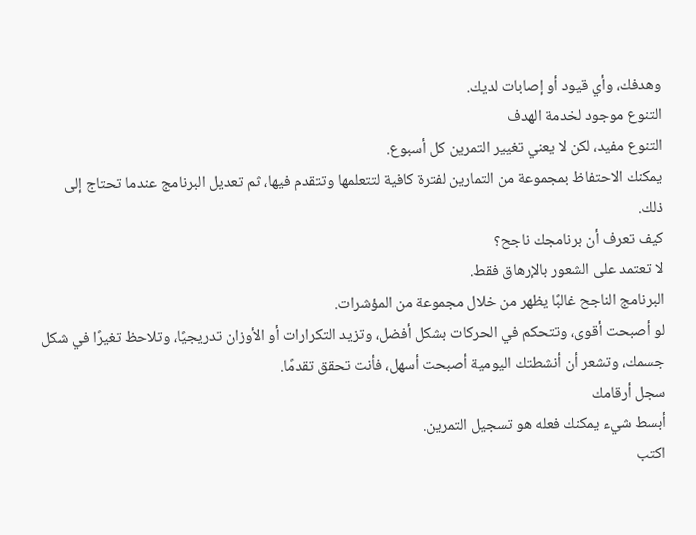وهدفك، وأي قيود أو إصابات لديك.
التنوع موجود لخدمة الهدف
التنوع مفيد، لكن لا يعني تغيير التمرين كل أسبوع.
يمكنك الاحتفاظ بمجموعة من التمارين لفترة كافية لتتعلمها وتتقدم فيها، ثم تعديل البرنامج عندما تحتاج إلى ذلك.
كيف تعرف أن برنامجك ناجح؟
لا تعتمد على الشعور بالإرهاق فقط.
البرنامج الناجح غالبًا يظهر من خلال مجموعة من المؤشرات.
لو أصبحت أقوى، وتتحكم في الحركات بشكل أفضل، وتزيد التكرارات أو الأوزان تدريجيًا، وتلاحظ تغيرًا في شكل جسمك، وتشعر أن أنشطتك اليومية أصبحت أسهل، فأنت تحقق تقدمًا.
سجل أرقامك
أبسط شيء يمكنك فعله هو تسجيل التمرين.
اكتب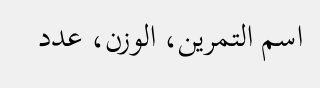اسم التمرين، الوزن، عدد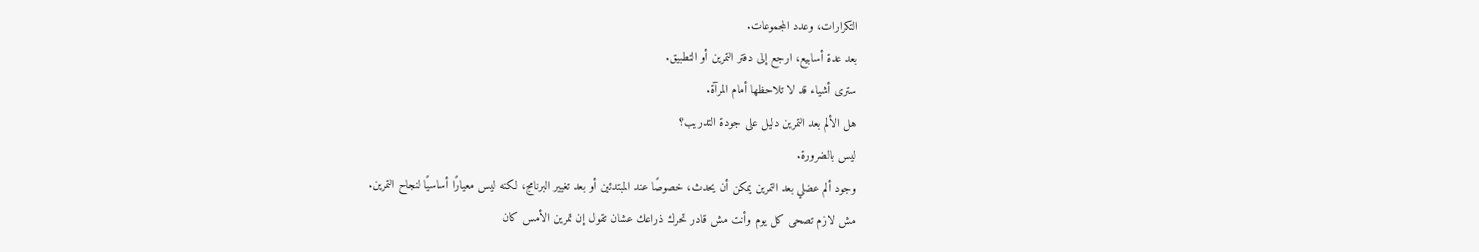التكرارات، وعدد المجموعات.
بعد عدة أسابيع، ارجع إلى دفتر التمرين أو التطبيق.
سترى أشياء قد لا تلاحظها أمام المرآة.
هل الألم بعد التمرين دليل على جودة التدريب؟
ليس بالضرورة.
وجود ألم عضلي بعد التمرين يمكن أن يحدث، خصوصًا عند المبتدئين أو بعد تغيير البرنامج، لكنه ليس معيارًا أساسيًا لنجاح التمرين.
مش لازم تصحى كل يوم وأنت مش قادر تحرك ذراعك عشان تقول إن تمرين الأمس كان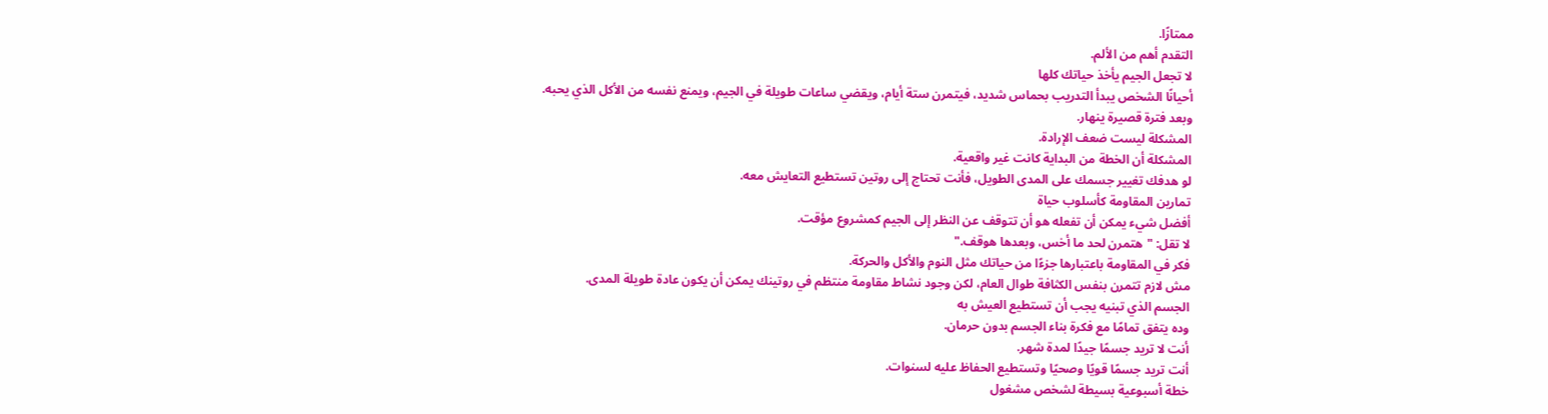ممتازًا.
التقدم أهم من الألم.
لا تجعل الجيم يأخذ حياتك كلها
أحيانًا الشخص يبدأ التدريب بحماس شديد، فيتمرن ستة أيام، ويقضي ساعات طويلة في الجيم، ويمنع نفسه من الأكل الذي يحبه.
وبعد فترة قصيرة ينهار.
المشكلة ليست ضعف الإرادة.
المشكلة أن الخطة من البداية كانت غير واقعية.
لو هدفك تغيير جسمك على المدى الطويل، فأنت تحتاج إلى روتين تستطيع التعايش معه.
تمارين المقاومة كأسلوب حياة
أفضل شيء يمكن أن تفعله هو أن تتوقف عن النظر إلى الجيم كمشروع مؤقت.
لا تقل: "هتمرن لحد ما أخس، وبعدها هوقف."
فكر في المقاومة باعتبارها جزءًا من حياتك مثل النوم والأكل والحركة.
مش لازم تتمرن بنفس الكثافة طوال العام، لكن وجود نشاط مقاومة منتظم في روتينك يمكن أن يكون عادة طويلة المدى.
الجسم الذي تبنيه يجب أن تستطيع العيش به
وده يتفق تمامًا مع فكرة بناء الجسم بدون حرمان.
أنت لا تريد جسمًا جيدًا لمدة شهر.
أنت تريد جسمًا قويًا وصحيًا وتستطيع الحفاظ عليه لسنوات.
خطة أسبوعية بسيطة لشخص مشغول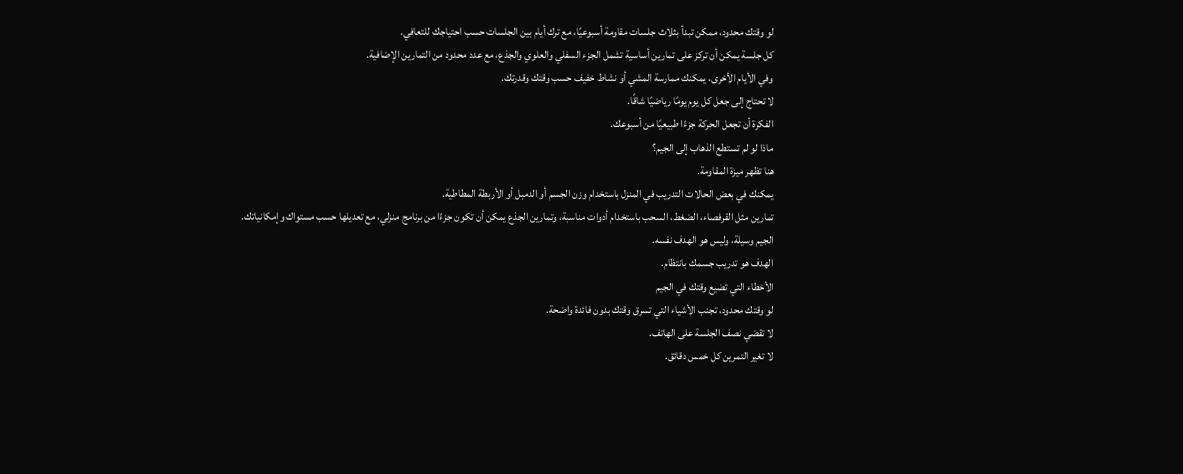لو وقتك محدود، ممكن تبدأ بثلاث جلسات مقاومة أسبوعيًا، مع ترك أيام بين الجلسات حسب احتياجك للتعافي.
كل جلسة يمكن أن تركز على تمارين أساسية تشمل الجزء السفلي والعلوي والجذع، مع عدد محدود من التمارين الإضافية.
وفي الأيام الأخرى، يمكنك ممارسة المشي أو نشاط خفيف حسب وقتك وقدرتك.
لا تحتاج إلى جعل كل يوم يومًا رياضيًا شاقًا.
الفكرة أن تجعل الحركة جزءًا طبيعيًا من أسبوعك.
ماذا لو لم تستطع الذهاب إلى الجيم؟
هنا تظهر ميزة المقاومة.
يمكنك في بعض الحالات التدريب في المنزل باستخدام وزن الجسم أو الدمبل أو الأربطة المطاطية.
تمارين مثل القرفصاء، الضغط، السحب باستخدام أدوات مناسبة، وتمارين الجذع يمكن أن تكون جزءًا من برنامج منزلي، مع تعديلها حسب مستواك وإمكانياتك.
الجيم وسيلة، وليس هو الهدف نفسه.
الهدف هو تدريب جسمك بانتظام.
الأخطاء التي تضيع وقتك في الجيم
لو وقتك محدود، تجنب الأشياء التي تسرق وقتك بدون فائدة واضحة.
لا تقضي نصف الجلسة على الهاتف.
لا تغير التمرين كل خمس دقائق.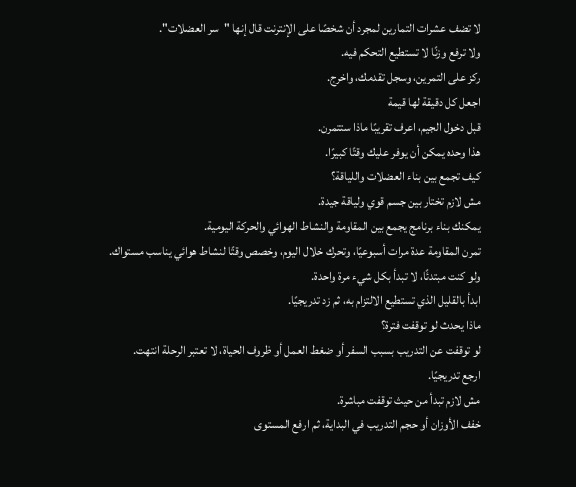لا تضف عشرات التمارين لمجرد أن شخصًا على الإنترنت قال إنها "سر العضلات".
ولا ترفع وزنًا لا تستطيع التحكم فيه.
ركز على التمرين، وسجل تقدمك، واخرج.
اجعل كل دقيقة لها قيمة
قبل دخول الجيم، اعرف تقريبًا ماذا ستتمرن.
هذا وحده يمكن أن يوفر عليك وقتًا كبيرًا.
كيف تجمع بين بناء العضلات واللياقة؟
مش لازم تختار بين جسم قوي ولياقة جيدة.
يمكنك بناء برنامج يجمع بين المقاومة والنشاط الهوائي والحركة اليومية.
تمرن المقاومة عدة مرات أسبوعيًا، وتحرك خلال اليوم، وخصص وقتًا لنشاط هوائي يناسب مستواك.
ولو كنت مبتدئًا، لا تبدأ بكل شيء مرة واحدة.
ابدأ بالقليل الذي تستطيع الالتزام به، ثم زد تدريجيًا.
ماذا يحدث لو توقفت فترة؟
لو توقفت عن التدريب بسبب السفر أو ضغط العمل أو ظروف الحياة، لا تعتبر الرحلة انتهت.
ارجع تدريجيًا.
مش لازم تبدأ من حيث توقفت مباشرة.
خفف الأوزان أو حجم التدريب في البداية، ثم ارفع المستوى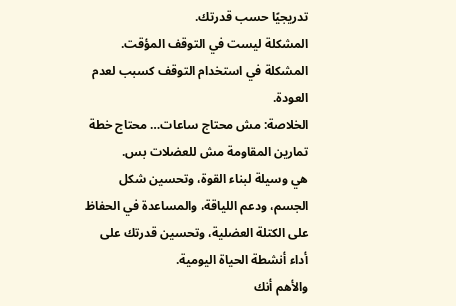تدريجيًا حسب قدرتك.
المشكلة ليست في التوقف المؤقت.
المشكلة في استخدام التوقف كسبب لعدم العودة.
الخلاصة: مش محتاج ساعات… محتاج خطة
تمارين المقاومة مش للعضلات بس.
هي وسيلة لبناء القوة، وتحسين شكل الجسم، ودعم اللياقة، والمساعدة في الحفاظ على الكتلة العضلية، وتحسين قدرتك على أداء أنشطة الحياة اليومية.
والأهم أنك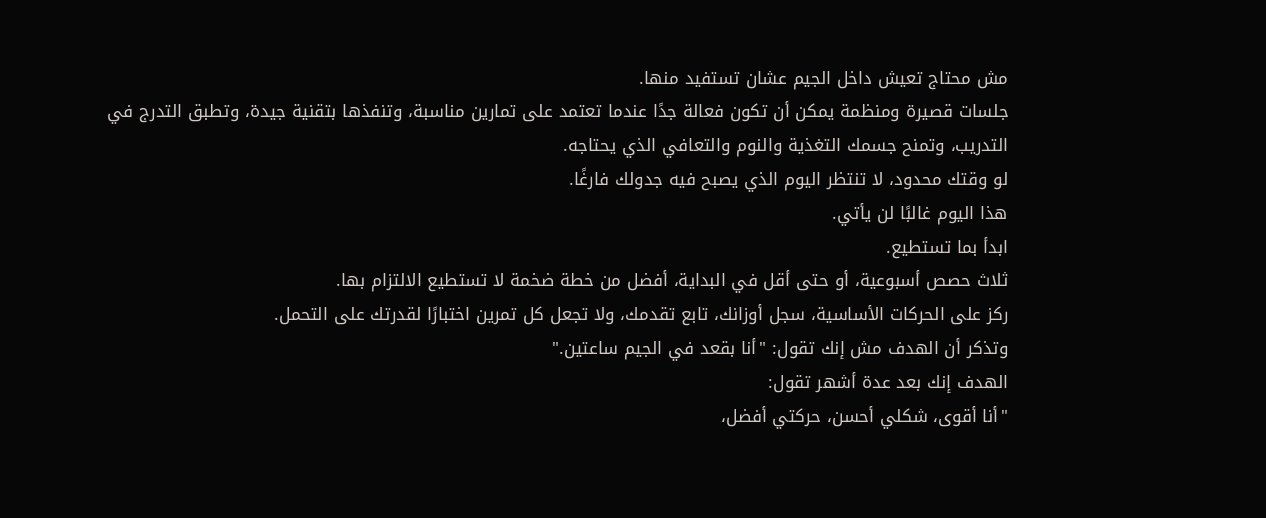مش محتاج تعيش داخل الجيم عشان تستفيد منها.
جلسات قصيرة ومنظمة يمكن أن تكون فعالة جدًا عندما تعتمد على تمارين مناسبة، وتنفذها بتقنية جيدة، وتطبق التدرج في التدريب، وتمنح جسمك التغذية والنوم والتعافي الذي يحتاجه.
لو وقتك محدود، لا تنتظر اليوم الذي يصبح فيه جدولك فارغًا.
هذا اليوم غالبًا لن يأتي.
ابدأ بما تستطيع.
ثلاث حصص أسبوعية، أو حتى أقل في البداية، أفضل من خطة ضخمة لا تستطيع الالتزام بها.
ركز على الحركات الأساسية، سجل أوزانك، تابع تقدمك، ولا تجعل كل تمرين اختبارًا لقدرتك على التحمل.
وتذكر أن الهدف مش إنك تقول: "أنا بقعد في الجيم ساعتين."
الهدف إنك بعد عدة أشهر تقول:
"أنا أقوى، شكلي أحسن، حركتي أفضل،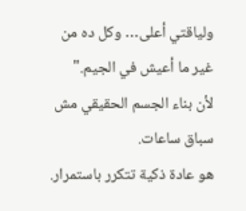ولياقتي أعلى… وكل ده من غير ما أعيش في الجيم."
لأن بناء الجسم الحقيقي مش سباق ساعات.
هو عادة ذكية تتكرر باستمرار.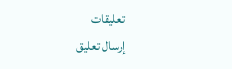تعليقات
إرسال تعليق